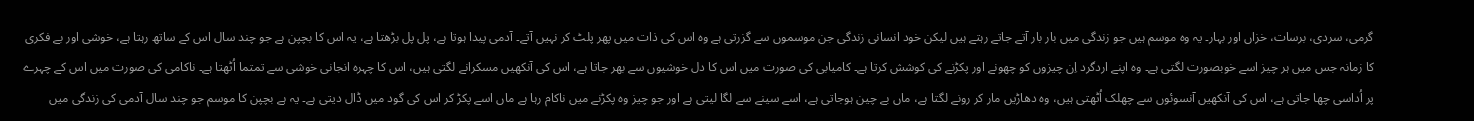گرمی، سردی، برسات، خزاں اور بہار۔ یہ وہ موسم ہیں جو زندگی میں بار بار آتے جاتے رہتے ہیں لیکن خود انسانی زندگی جن موسموں سے گزرتی ہے وہ اس کی ذات میں پھر پلٹ کر نہیں آتے۔ آدمی پیدا ہوتا ہے، پل پل بڑھتا ہے، یہ اس کا بچپن ہے جو چند سال اس کے ساتھ رہتا ہے، خوشی اور بے فکری کا زمانہ جس میں ہر چیز اسے خوبصورت لگتی ہے۔ وہ اپنے اردگرد اِن چیزوں کو چھونے اور پکڑنے کی کوشش کرتا ہے۔ کامیابی کی صورت میں اس کا دل خوشیوں سے بھر جاتا ہے، اس کی آنکھیں مسکرانے لگتی ہیں، اس کا چہرہ انجانی خوشی سے تمتما اُٹھتا ہے۔ ناکامی کی صورت میں اس کے چہرے پر اُداسی چھا جاتی ہے، اس کی آنکھیں آنسوئوں سے چھلک اُٹھتی ہیں، وہ دھاڑیں مار کر رونے لگتا ہے، ماں بے چین ہوجاتی ہے، اسے سینے سے لگا لیتی ہے اور جو چیز وہ پکڑنے میں ناکام رہا ہے ماں اسے پکڑ کر اس کی گود میں ڈال دیتی ہے۔ یہ ہے بچپن کا موسم جو چند سال آدمی کی زندگی میں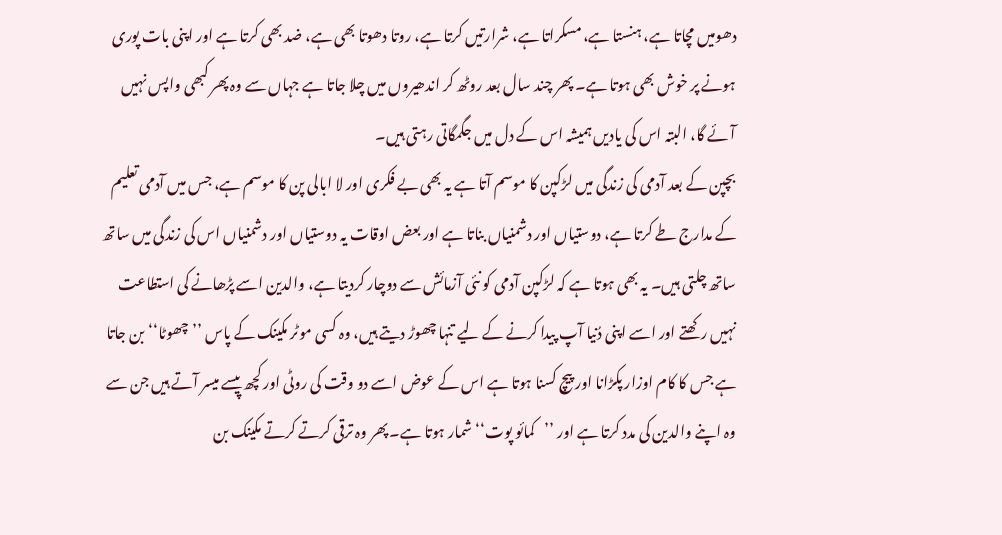دھومیں مچاتا ہے، ہنستا ہے، مسکراتا ہے، شرارتیں کرتا ہے، روتا دھوتا بھی ہے، ضد بھی کرتا ہے اور اپنی بات پوری ہونے پر خوش بھی ہوتا ہے۔ پھر چند سال بعد روٹھ کر اندھیروں میں چلا جاتا ہے جہاں سے وہ پھر کبھی واپس نہیں آئے گا، البتہ اس کی یادیں ہمیشہ اس کے دل میں جگمگاتی رہتی ہیں۔
بچپن کے بعد آدمی کی زندگی میں لڑکپن کا موسم آتا ہے یہ بھی بے فکری اور لا ابالی پن کا موسم ہے، جس میں آدمی تعلیم کے مدارج طے کرتا ہے، دوستیاں اور دشمنیاں بناتا ہے اور بعض اوقات یہ دوستیاں اور دشمنیاں اس کی زندگی میں ساتھ ساتھ چلتی ہیں۔ یہ بھی ہوتا ہے کہ لڑکپن آدمی کو نئی آزمائش سے دوچار کردیتا ہے، والدین اسے پڑھانے کی استطاعت نہیں رکھتے اور اسے اپنی دُنیا آپ پیدا کرنے کے لیے تنہا چھوڑ دیتے ہیں، وہ کسی موٹر مکینک کے پاس ’’چھوٹا‘‘ بن جاتا ہے جس کا کام اوزار پکڑانا اور پیچ کسنا ہوتا ہے اس کے عوض اسے دو وقت کی روٹی اور کچھ پیسے میسر آتے ہیں جن سے وہ اپنے والدین کی مدد کرتا ہے اور ’’کمائو پوت‘‘ شمار ہوتا ہے۔ پھر وہ ترقی کرتے کرتے مکینک بن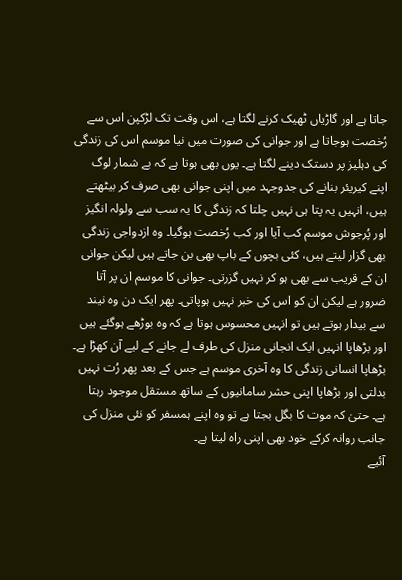جاتا ہے اور گاڑیاں ٹھیک کرنے لگتا ہے، اس وقت تک لڑکپن اس سے رُخصت ہوجاتا ہے اور جوانی کی صورت میں نیا موسم اس کی زندگی کی دہلیز پر دستک دینے لگتا ہے۔ یوں بھی ہوتا ہے کہ بے شمار لوگ اپنے کیریئر بنانے کی جدوجہد میں اپنی جوانی بھی صرف کر بیٹھتے ہیں، انہیں یہ پتا ہی نہیں چلتا کہ زندگی کا یہ سب سے ولولہ انگیز اور پُرجوش موسم کب آیا اور کب رُخصت ہوگیا۔ وہ ازدواجی زندگی بھی گزار لیتے ہیں، کئی بچوں کے باپ بھی بن جاتے ہیں لیکن جوانی ان کے قریب سے بھی ہو کر نہیں گزرتی۔ جوانی کا موسم ان پر آتا ضرور ہے لیکن ان کو اس کی خبر نہیں ہوپاتی۔ پھر ایک دن وہ نیند سے بیدار ہوتے ہیں تو انہیں محسوس ہوتا ہے کہ وہ بوڑھے ہوگئے ہیں اور بڑھاپا انہیں ایک انجانی منزل کی طرف لے جانے کے لیے آن کھڑا ہے۔ بڑھاپا انسانی زندگی کا وہ آخری موسم ہے جس کے بعد پھر رُت نہیں بدلتی اور بڑھاپا اپنی حشر سامانیوں کے ساتھ مستقل موجود رہتا ہے۔ حتیٰ کہ موت کا بگل بجتا ہے تو وہ اپنے ہمسفر کو نئی منزل کی جانب روانہ کرکے خود بھی اپنی راہ لیتا ہے۔
آئیے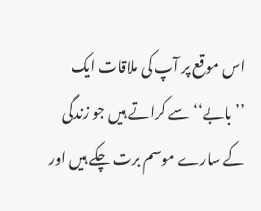اس موقع پر آپ کی ملاقات ایک ’’بابے‘‘ سے کراتے ہیں جو زندگی کے سارے موسم برت چکے ہیں اور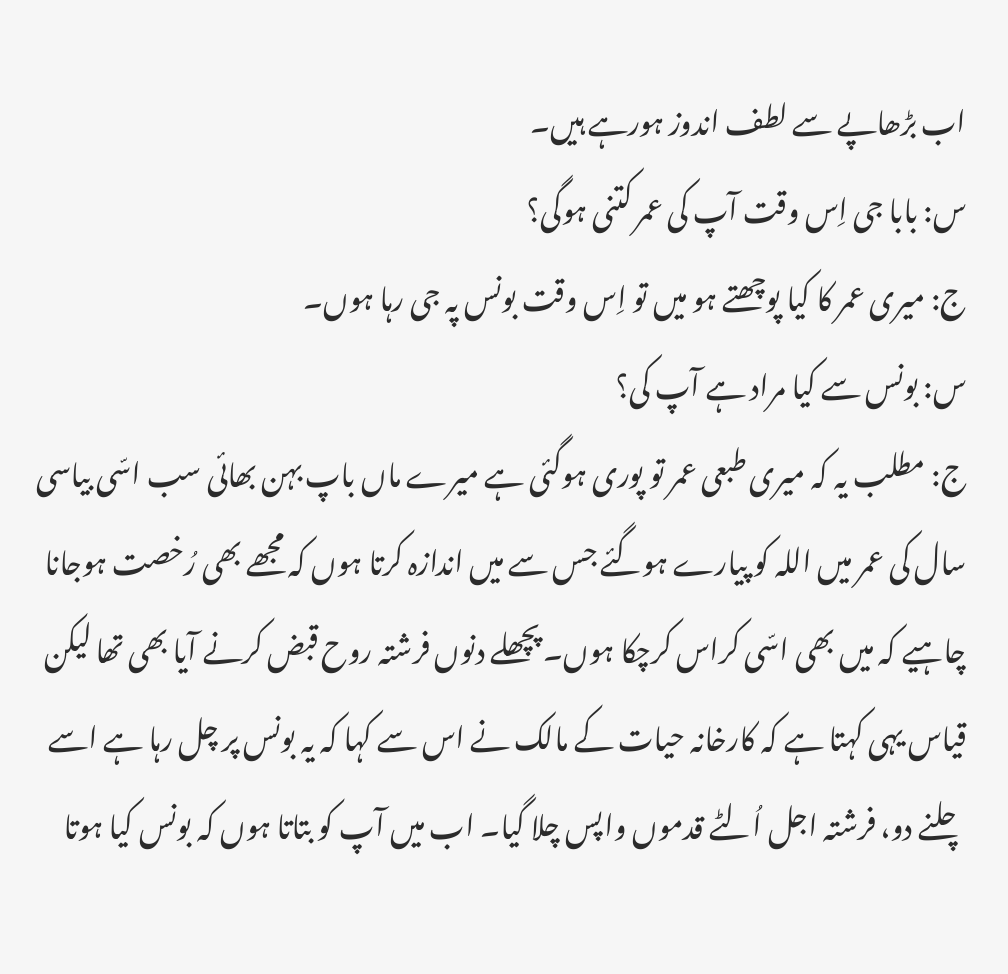اب بڑھاپے سے لطف اندوز ہورہے ہیں۔
س: بابا جی اِس وقت آپ کی عمر کتنی ہوگی؟
ج: میری عمر کا کیا پوچھتے ہو میں تو اِس وقت بونس پہ جی رہا ہوں۔
س: بونس سے کیا مراد ہے آپ کی؟
ج: مطلب یہ کہ میری طبعی عمر تو پوری ہوگئی ہے میرے ماں باپ بہن بھائی سب اسّی بیاسی سال کی عمر میں اللہ کو پیارے ہوگئے جس سے میں اندازہ کرتا ہوں کہ مجھے بھی رُخصت ہوجانا چاہیے کہ میں بھی اسّی کراس کرچکا ہوں۔ پچھلے دنوں فرشتہ روح قبض کرنے آیا بھی تھا لیکن قیاس یہی کہتا ہے کہ کارخانہ حیات کے مالک نے اس سے کہا کہ یہ بونس پر چل رہا ہے اسے چلنے دو، فرشتہ اجل اُلٹے قدموں واپس چلا گیا۔ اب میں آپ کو بتاتا ہوں کہ بونس کیا ہوتا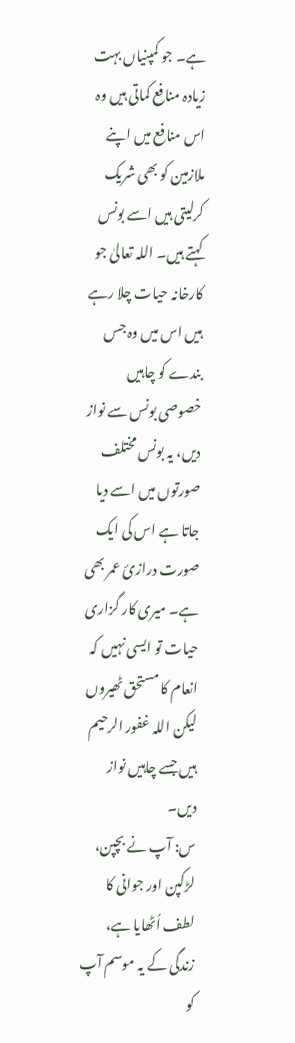ہے۔ جو کمپنیاں بہت زیادہ منافع کماتی ہیں وہ اس منافع میں اپنے ملازمین کو بھی شریک کرلیتی ہیں اسے بونس کہتے ہیں۔ اللہ تعالیٰ جو کارخانہ حیات چلا رہے ہیں اس میں وہ جس بندے کو چاہیں خصوصی بونس سے نواز دیں، یہ بونس مختلف صورتوں میں اسے دیا جاتا ہے اس کی ایک صورت درازیٔ عمر بھی ہے۔ میری کار گزاری حیات تو ایسی نہیں کہ انعام کا مستحق ٹھیروں لیکن اللہ غفور الرحیم ہیں جسے چاہیں نواز دیں۔
س: آپ نے بچپن، لڑکپن اور جوانی کا لطف اُٹھایا ہے، زندگی کے یہ موسم آپ کو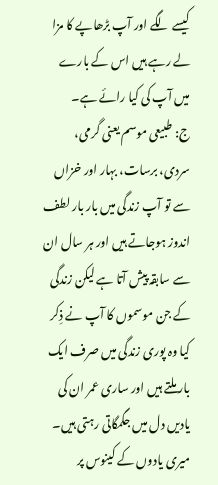کیسے لگے اور آپ بڑھاپے کا مزا لے رہے ہیں اس کے بارے میں آپ کی کیا رائے ہے۔
ج: طبیعی موسم یعنی گرمی، سردی، برسات، بہار اور خزاں سے تو آپ زندگی میں بار بار لطف اندوز ہوجاتے ہیں اور ہر سال ان سے سابقہ پیش آتا ہے لیکن زندگی کے جن موسموں کا آپ نے ذِکر کیا وہ پوری زندگی میں صرف ایک بار ملتے ہیں اور ساری عمر ان کی یادیں دل میں جگمگاتی رہتی ہیں۔ میری یادوں کے کینوس پر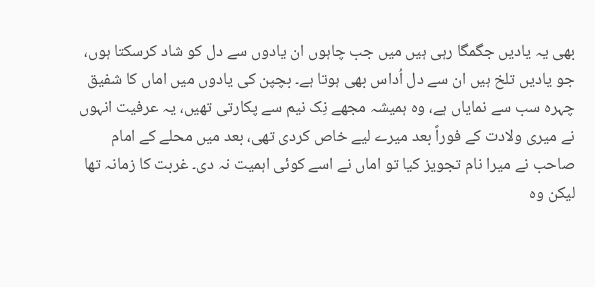بھی یہ یادیں جگمگا رہی ہیں میں جب چاہوں ان یادوں سے دل کو شاد کرسکتا ہوں، جو یادیں تلخ ہیں ان سے دل اُداس بھی ہوتا ہے۔ بچپن کی یادوں میں اماں کا شفیق چہرہ سب سے نمایاں ہے، وہ ہمیشہ مجھے نِک نیم سے پکارتی تھیں، یہ عرفیت انہوں نے میری ولادت کے فوراً بعد میرے لیے خاص کردی تھی، بعد میں محلے کے امام صاحب نے میرا نام تجویز کیا تو اماں نے اسے کوئی اہمیت نہ دی۔ غربت کا زمانہ تھا لیکن وہ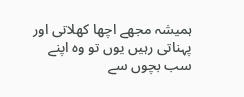ہمیشہ مجھے اچھا کھلاتی اور پہناتی رہیں یوں تو وہ اپنے سب بچوں سے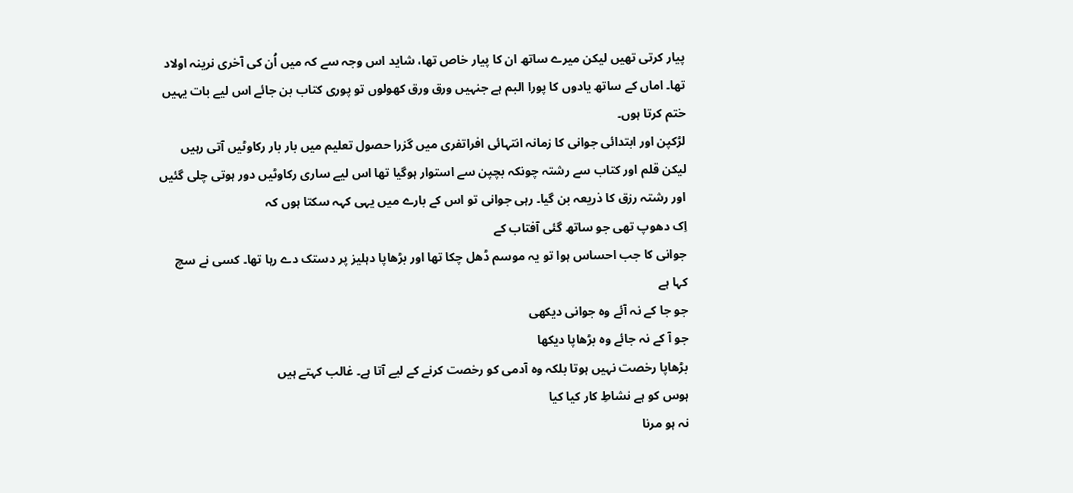پیار کرتی تھیں لیکن میرے ساتھ ان کا پیار خاص تھا، شاید اس وجہ سے کہ میں اُن کی آخری نرینہ اولاد تھا۔ اماں کے ساتھ یادوں کا پورا البم ہے جنہیں ورق ورق کھولوں تو پوری کتاب بن جائے اس لیے بات یہیں ختم کرتا ہوں۔
لڑکپن اور ابتدائی جوانی کا زمانہ انتہائی افراتفری میں گزرا حصول تعلیم میں بار بار رکاوٹیں آتی رہیں لیکن قلم اور کتاب سے رشتہ چونکہ بچپن سے استوار ہوگیا تھا اس لیے ساری رکاوٹیں دور ہوتی چلی گئیں اور رشتہ رزق کا ذریعہ بن گیا۔ رہی جوانی تو اس کے بارے میں یہی کہہ سکتا ہوں کہ
اِک دھوپ تھی جو ساتھ گئی آفتاب کے
جوانی کا جب احساس ہوا تو یہ موسم ڈھل چکا تھا اور بڑھاپا دہلیز پر دستک دے رہا تھا۔ کسی نے سچ کہا ہے
جو جا کے نہ آئے وہ جوانی دیکھی
جو آ کے نہ جائے وہ بڑھاپا دیکھا
بڑھاپا رخصت نہیں ہوتا بلکہ وہ آدمی کو رخصت کرنے کے لیے آتا ہے۔ غالب کہتے ہیں
ہوس کو ہے نشاطِ کار کیا کیا
نہ ہو مرنا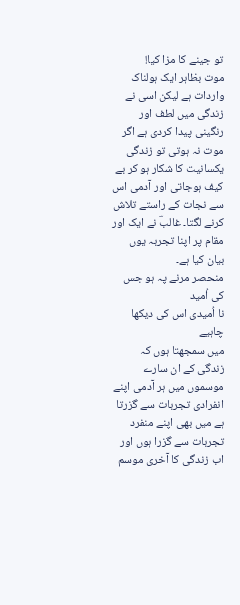تو جینے کا مزا کیا!
موت بظاہر ایک ہولناک واردات ہے لیکن اسی نے زندگی میں لطف اور رنگینی پیدا کردی ہے اگر موت نہ ہوتی تو زندگی یکسانیت کا شکار ہو کر بے کیف ہوجاتی اور آدمی اس سے نجات کے راستے تلاش کرنے لگتا۔ غالبؔ نے ایک اور مقام پر اپنا تجربہ یوں بیان کیا ہے۔
منحصر مرنے پہ ہو جس کی اُمید
نا اُمیدی اس کی دیکھا چاہیے
میں سمجھتا ہوں کہ زندگی کے ان سارے موسموں میں ہر آدمی اپنے انفرادی تجربات سے گزرتا ہے میں بھی اپنے منفرد تجربات سے گزرا ہوں اور اب زندگی کا آخری موسم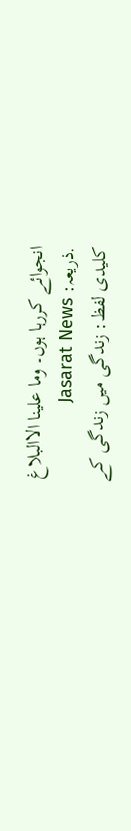انجوائے کررہا ہوں۔ وما علینا الاالبلاغ
.ذریعہ: Jasarat News
کلیدی لفظ: زندگی میں زندگی کے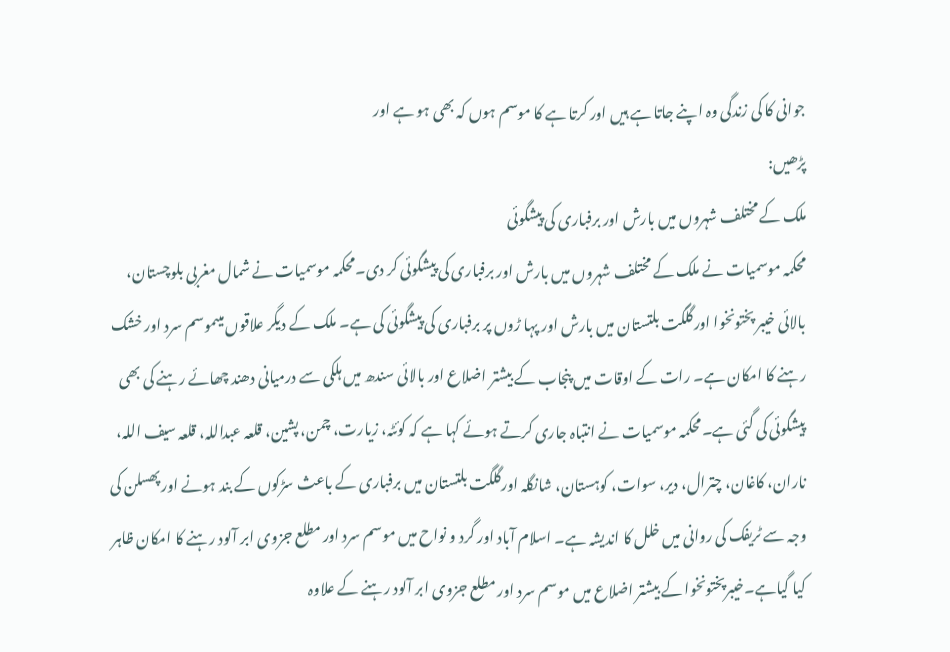جوانی کا کی زندگی وہ اپنے جاتا ہے ہیں اور کرتا ہے کا موسم ہوں کہ بھی ہو ہے اور
پڑھیں:
ملک کے مختلف شہروں میں بارش اور برفباری کی پیشگوئی
محکمہ موسمیات نے ملک کے مختلف شہروں میں بارش اور برفباری کی پیشگوئی کر دی۔محکمہ موسمیات نے شمال مغربی بلوچستان، بالائی خیبر پختونخوا اورگلگت بلتستان میں بارش اور پہا ڑوں پر برفباری کی پیشگوئی کی ہے۔ ملک کے دیگر علاقوں میںموسم سرد اور خشک رہنے کا امکان ہے۔ رات کے اوقات میں پنجاب کے بیشتر اضلاع اور بالائی سندھ میں ہلکی سے درمیانی دھند چھائے رہنے کی بھی پیشگوئی کی گئی ہے۔محکمہ موسمیات نے انتباہ جاری کرتے ہوئے کہا ہے کہ کوئٹہ، زیارت، چمن، پشین، قلعہ عبداللہ، قلعہ سیف اللہ، ناران، کاغان، چترال، دیر، سوات، کوہستان، شانگلہ اورگلگت بلتستان میں برفباری کے باعث سڑکوں کے بند ہونے اور پھسلن کی وجہ سے ٹریفک کی روانی میں خلل کا اندیشہ ہے۔ اسلام آباد اور گرد و نواح میں موسم سرد اور مطلع جزوی ابر آلود رہنے کا امکان ظاہر کیا گیاہے۔خیبرپختونخوا کے بیشتر اضلاع میں موسم سرد اور مطلع جزوی ابر آلود رہنے کے علاوہ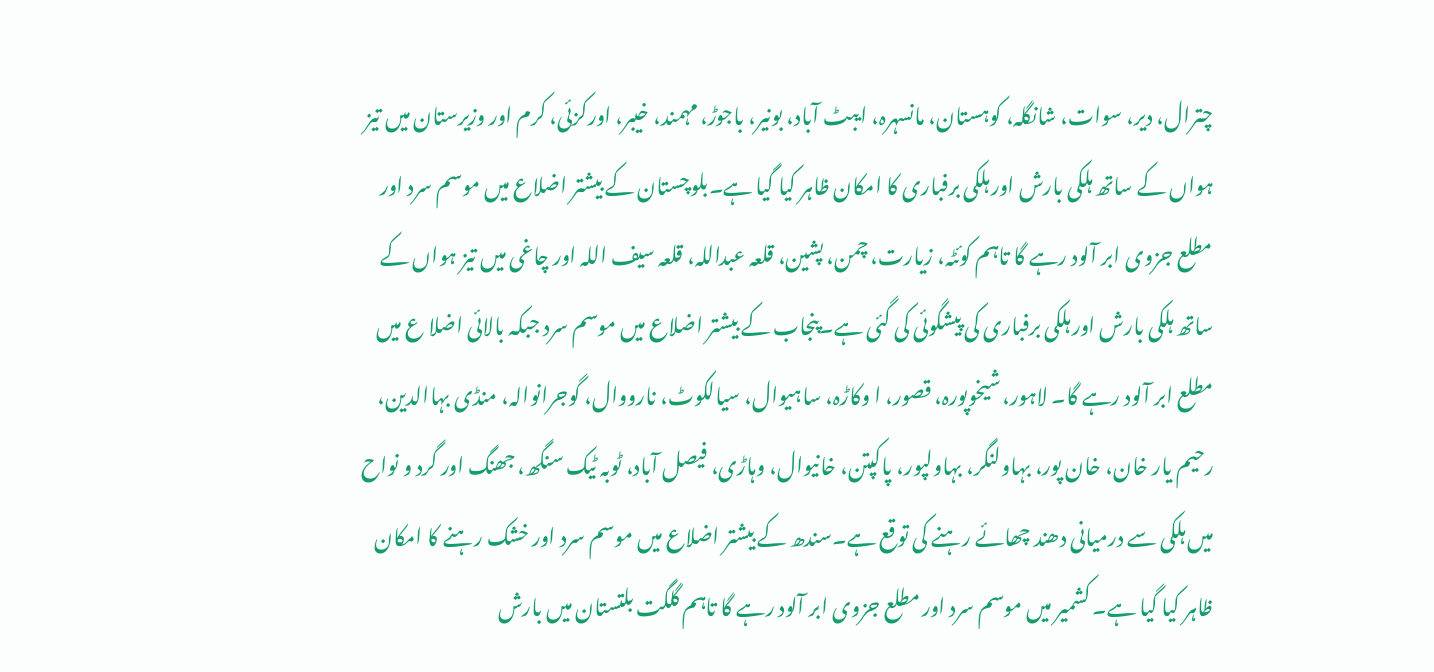چترال، دیر، سوات، شانگلہ، کوہستان، مانسہرہ، ایبٹ آباد، بونیر، باجوڑ، مہمند، خیبر، اورکزئی، کرم اور وزیرستان میں تیز ہواں کے ساتھ ہلکی بارش اور ہلکی برفباری کا امکان ظاہر کیا گیا ہے۔بلوچستان کے بیشتر اضلاع میں موسم سرد اور مطلع جزوی ابر آلود رہے گا تاہم کوئٹہ، زیارت، چمن، پشین، قلعہ عبداللہ، قلعہ سیف اللہ اور چاغی میں تیز ہواں کے ساتھ ہلکی بارش اور ہلکی برفباری کی پیشگوئی کی گئی ہے۔پنجاب کے بیشتر اضلاع میں موسم سرد جبکہ بالائی اضلا ع میں مطلع ابر آلود رہے گا۔ لاہور، شیخوپورہ، قصور، ا وکاڑہ، ساہیوال، سیالکوٹ، نارووال، گوجرانوالہ، منڈی بہاالدین، رحیم یار خان، خان پور، بہاولنگر، بہاولپور، پاکپتن، خانیوال، وہاڑی، فیصل آباد، ٹوبہ ٹیک سنگھ، جھنگ اور گرد و نواح میں ہلکی سے درمیانی دھند چھائے رہنے کی توقع ہے۔سندھ کے بیشتر اضلاع میں موسم سرد اور خشک رہنے کا امکان ظاہر کیا گیا ہے۔ کشمیر میں موسم سرد اور مطلع جزوی ابر آلود رہے گا تاہم گلگت بلتستان میں بارش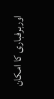اوربرفباری کا امکان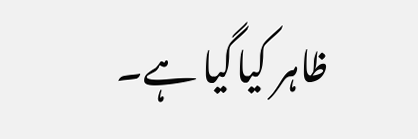ظاہر کیاگیا ہے۔